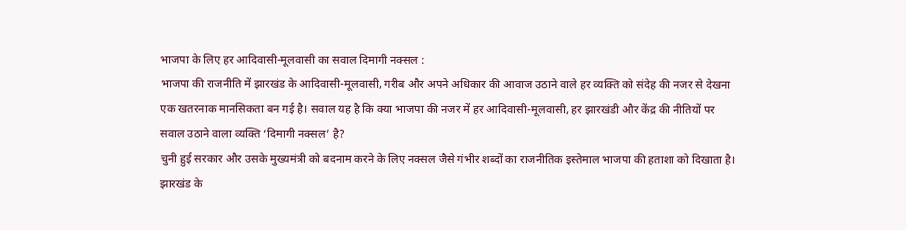भाजपा के लिए हर आदिवासी-मूलवासी का सवाल दिमागी नक्सल :
भाजपा की राजनीति में झारखंड के आदिवासी-मूलवासी, गरीब और अपने अधिकार की आवाज उठाने वाले हर व्यक्ति को संदेह की नजर से देखना एक खतरनाक मानसिकता बन गई है। सवाल यह है कि क्या भाजपा की नजर में हर आदिवासी-मूलवासी, हर झारखंडी और केंद्र की नीतियों पर सवाल उठाने वाला व्यक्ति ‘दिमागी नक्सल’ है?
चुनी हुई सरकार और उसके मुख्यमंत्री को बदनाम करने के लिए नक्सल जैसे गंभीर शब्दों का राजनीतिक इस्तेमाल भाजपा की हताशा को दिखाता है। झारखंड के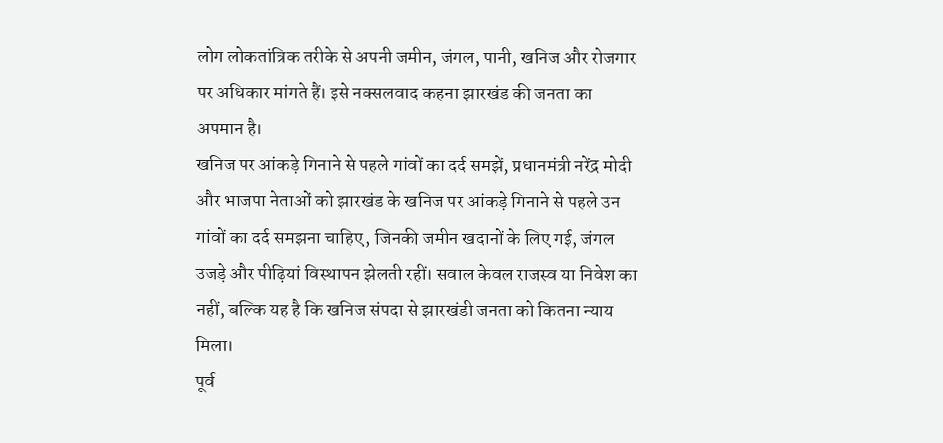लोग लोकतांत्रिक तरीके से अपनी जमीन, जंगल, पानी, खनिज और रोजगार पर अधिकार मांगते हैं। इसे नक्सलवाद कहना झारखंड की जनता का अपमान है।
खनिज पर आंकड़े गिनाने से पहले गांवों का दर्द समझें, प्रधानमंत्री नरेंद्र मोदी और भाजपा नेताओं को झारखंड के खनिज पर आंकड़े गिनाने से पहले उन गांवों का दर्द समझना चाहिए, जिनकी जमीन खदानों के लिए गई, जंगल उजड़े और पीढ़ियां विस्थापन झेलती रहीं। सवाल केवल राजस्व या निवेश का नहीं, बल्कि यह है कि खनिज संपदा से झारखंडी जनता को कितना न्याय मिला।
पूर्व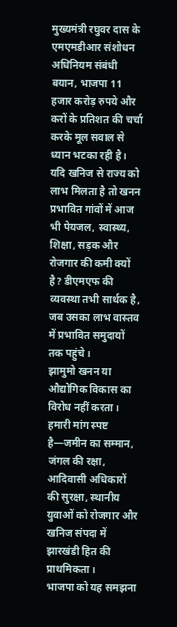मुख्यमंत्री रघुवर दास के एमएमडीआर संशोधन अधिनियम संबंधी बयान, भाजपा 11 हजार करोड़ रुपये और करों के प्रतिशत की चर्चा करके मूल सवाल से ध्यान भटका रही है। यदि खनिज से राज्य को लाभ मिलता है तो खनन प्रभावित गांवों में आज भी पेयजल, स्वास्थ्य, शिक्षा, सड़क और रोजगार की कमी क्यों है? डीएमएफ की व्यवस्था तभी सार्थक है, जब उसका लाभ वास्तव में प्रभावित समुदायों तक पहुंचे।
झामुमो खनन या औद्योगिक विकास का विरोध नहीं करता। हमारी मांग स्पष्ट है—जमीन का सम्मान, जंगल की रक्षा, आदिवासी अधिकारों की सुरक्षा, स्थानीय युवाओं को रोजगार और खनिज संपदा में झारखंडी हित की प्राथमिकता।
भाजपा को यह समझना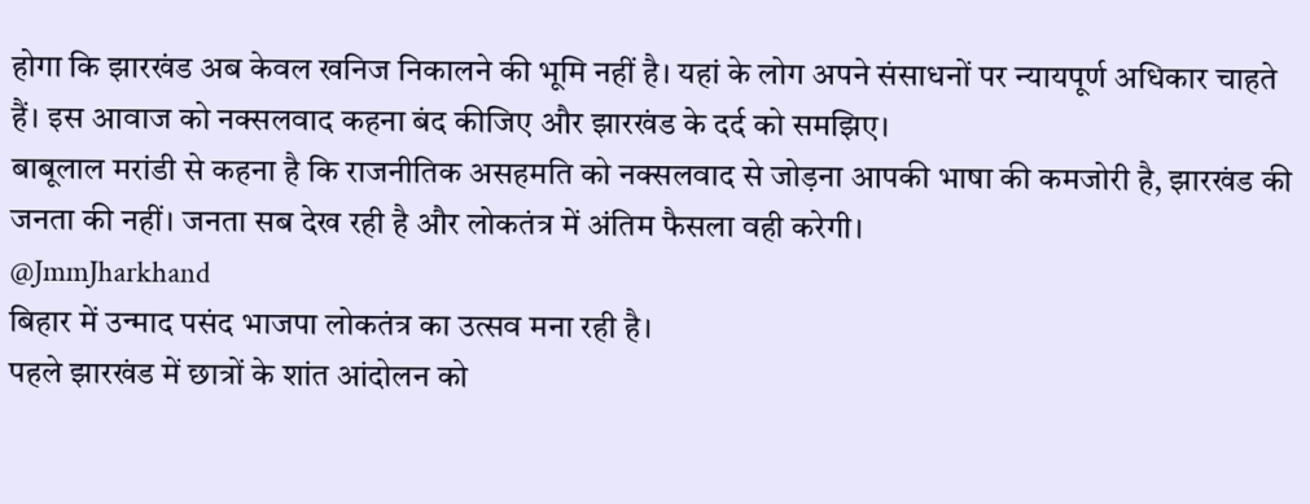होगा कि झारखंड अब केवल खनिज निकालने की भूमि नहीं है। यहां के लोग अपने संसाधनों पर न्यायपूर्ण अधिकार चाहते हैं। इस आवाज को नक्सलवाद कहना बंद कीजिए और झारखंड के दर्द को समझिए।
बाबूलाल मरांडी से कहना है कि राजनीतिक असहमति को नक्सलवाद से जोड़ना आपकी भाषा की कमजोरी है, झारखंड की जनता की नहीं। जनता सब देख रही है और लोकतंत्र में अंतिम फैसला वही करेगी।
@JmmJharkhand
बिहार में उन्माद पसंद भाजपा लोकतंत्र का उत्सव मना रही है।
पहले झारखंड में छात्रों के शांत आंदोलन को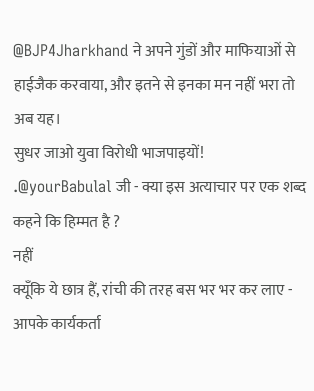@BJP4Jharkhand ने अपने गुंडों और माफियाओं से हाईजैक करवाया, और इतने से इनका मन नहीं भरा तो अब यह।
सुधर जाओ युवा विरोधी भाजपाइयों!
.@yourBabulal जी - क्या इस अत्याचार पर एक शब्द कहने कि हिम्मत है ?
नहीं
क्यूँकि ये छात्र हैं, रांची की तरह बस भर भर कर लाए - आपके कार्यकर्ता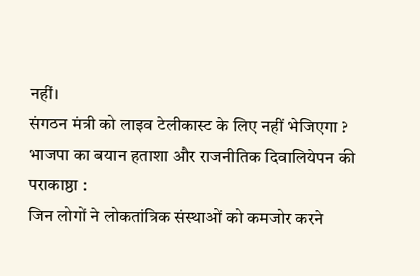नहीं।
संगठन मंत्री को लाइव टेलीकास्ट के लिए नहीं भेजिएगा ?
भाजपा का बयान हताशा और राजनीतिक दिवालियेपन की पराकाष्ठा :
जिन लोगों ने लोकतांत्रिक संस्थाओं को कमजोर करने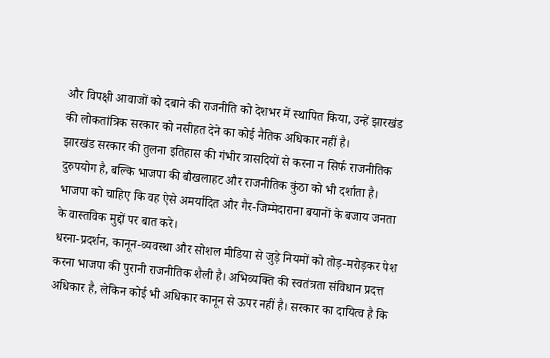और विपक्षी आवाजों को दबाने की राजनीति को देशभर में स्थापित किया, उन्हें झारखंड की लोकतांत्रिक सरकार को नसीहत देने का कोई नैतिक अधिकार नहीं है।
झारखंड सरकार की तुलना इतिहास की गंभीर त्रासदियों से करना न सिर्फ राजनीतिक दुरुपयोग है, बल्कि भाजपा की बौखलाहट और राजनीतिक कुंठा को भी दर्शाता है। भाजपा को चाहिए कि वह ऐसे अमर्यादित और गैर-जिम्मेदाराना बयानों के बजाय जनता के वास्तविक मुद्दों पर बात करे।
धरना-प्रदर्शन, कानून-व्यवस्था और सोशल मीडिया से जुड़े नियमों को तोड़-मरोड़कर पेश करना भाजपा की पुरानी राजनीतिक शैली है। अभिव्यक्ति की स्वतंत्रता संविधान प्रदत्त अधिकार है, लेकिन कोई भी अधिकार कानून से ऊपर नहीं है। सरकार का दायित्व है कि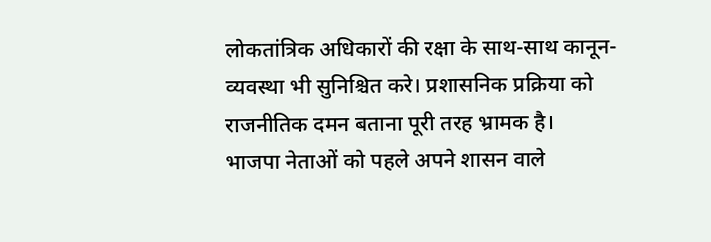लोकतांत्रिक अधिकारों की रक्षा के साथ-साथ कानून-व्यवस्था भी सुनिश्चित करे। प्रशासनिक प्रक्रिया को राजनीतिक दमन बताना पूरी तरह भ्रामक है।
भाजपा नेताओं को पहले अपने शासन वाले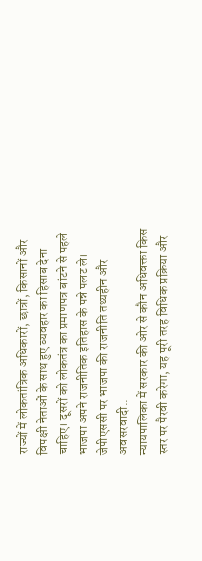राज्यों में लोकतांत्रिक अधिकारों, छात्रों, किसानों और विपक्षी नेताओं के साथ हुए व्यवहार का हिसाब देना चाहिए। दूसरों को लोकतंत्र का प्रमाणपत्र बांटने से पहले भाजपा अपने राजनीतिक इतिहास के पन्ने पलट ले।
जेपीएससी पर भाजपा की राजनीति तथ्यहीन और अवसरवादी..
न्यायपालिका में सरकार की ओर से कौन अधिवक्ता किस स्तर पर पैरवी करेगा, यह पूरी तरह विधिक प्रक्रिया और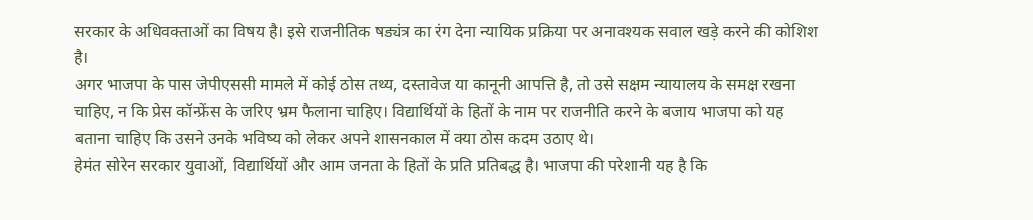सरकार के अधिवक्ताओं का विषय है। इसे राजनीतिक षड्यंत्र का रंग देना न्यायिक प्रक्रिया पर अनावश्यक सवाल खड़े करने की कोशिश है।
अगर भाजपा के पास जेपीएससी मामले में कोई ठोस तथ्य, दस्तावेज या कानूनी आपत्ति है, तो उसे सक्षम न्यायालय के समक्ष रखना चाहिए, न कि प्रेस कॉन्फ्रेंस के जरिए भ्रम फैलाना चाहिए। विद्यार्थियों के हितों के नाम पर राजनीति करने के बजाय भाजपा को यह बताना चाहिए कि उसने उनके भविष्य को लेकर अपने शासनकाल में क्या ठोस कदम उठाए थे।
हेमंत सोरेन सरकार युवाओं, विद्यार्थियों और आम जनता के हितों के प्रति प्रतिबद्ध है। भाजपा की परेशानी यह है कि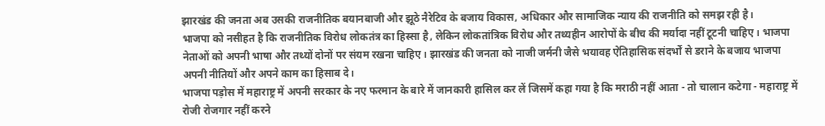झारखंड की जनता अब उसकी राजनीतिक बयानबाजी और झूठे नैरेटिव के बजाय विकास, अधिकार और सामाजिक न्याय की राजनीति को समझ रही है।
भाजपा को नसीहत है कि राजनीतिक विरोध लोकतंत्र का हिस्सा है, लेकिन लोकतांत्रिक विरोध और तथ्यहीन आरोपों के बीच की मर्यादा नहीं टूटनी चाहिए। भाजपा नेताओं को अपनी भाषा और तथ्यों दोनों पर संयम रखना चाहिए। झारखंड की जनता को नाजी जर्मनी जैसे भयावह ऐतिहासिक संदर्भों से डराने के बजाय भाजपा अपनी नीतियों और अपने काम का हिसाब दे।
भाजपा पड़ोस में महाराष्ट्र में अपनी सरकार के नए फरमान के बारे में जानकारी हासिल कर लें जिसमें कहा गया है कि मराठी नहीं आता - तो चालान कटेगा - महाराष्ट्र में रोजी रोजगार नहीं करने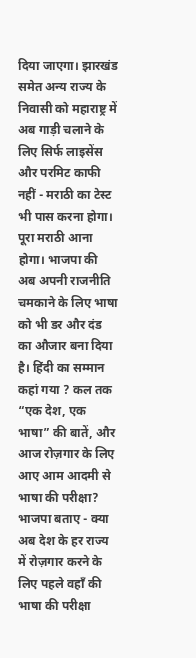दिया जाएगा। झारखंड समेत अन्य राज्य के निवासी को महाराष्ट्र में अब गाड़ी चलाने के लिए सिर्फ लाइसेंस और परमिट काफी नहीं - मराठी का टेस्ट भी पास करना होगा। पूरा मराठी आना होगा। भाजपा की अब अपनी राजनीति चमकाने के लिए भाषा को भी डर और दंड का औजार बना दिया है। हिंदी का सम्मान कहां गया ? कल तक “एक देश, एक भाषा” की बातें, और आज रोज़गार के लिए आए आम आदमी से भाषा की परीक्षा? भाजपा बताए - क्या अब देश के हर राज्य में रोज़गार करने के लिए पहले वहाँ की भाषा की परीक्षा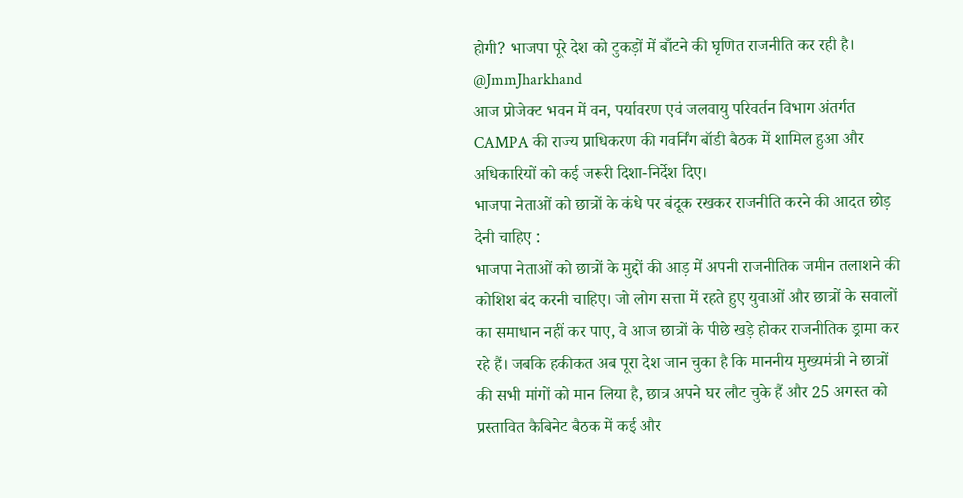होगी? भाजपा पूरे देश को टुकड़ों में बाँटने की घृणित राजनीति कर रही है।
@JmmJharkhand
आज प्रोजेक्ट भवन में वन, पर्यावरण एवं जलवायु परिवर्तन विभाग अंतर्गत CAMPA की राज्य प्राधिकरण की गवर्निंग बॉडी बैठक में शामिल हुआ और अधिकारियों को कई जरूरी दिशा-निर्देश दिए।
भाजपा नेताओं को छात्रों के कंधे पर बंदूक रखकर राजनीति करने की आदत छोड़ देनी चाहिए :
भाजपा नेताओं को छात्रों के मुद्दों की आड़ में अपनी राजनीतिक जमीन तलाशने की कोशिश बंद करनी चाहिए। जो लोग सत्ता में रहते हुए युवाओं और छात्रों के सवालों का समाधान नहीं कर पाए, वे आज छात्रों के पीछे खड़े होकर राजनीतिक ड्रामा कर रहे हैं। जबकि हकीकत अब पूरा देश जान चुका है कि माननीय मुख्यमंत्री ने छात्रों की सभी मांगों को मान लिया है, छात्र अपने घर लौट चुके हैं और 25 अगस्त को प्रस्तावित कैबिनेट बैठक में कई और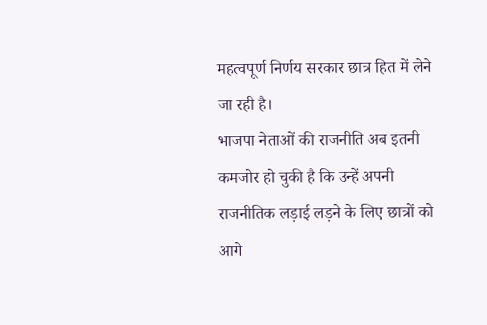महत्वपूर्ण निर्णय सरकार छात्र हित में लेने जा रही है।
भाजपा नेताओं की राजनीति अब इतनी कमजोर हो चुकी है कि उन्हें अपनी राजनीतिक लड़ाई लड़ने के लिए छात्रों को आगे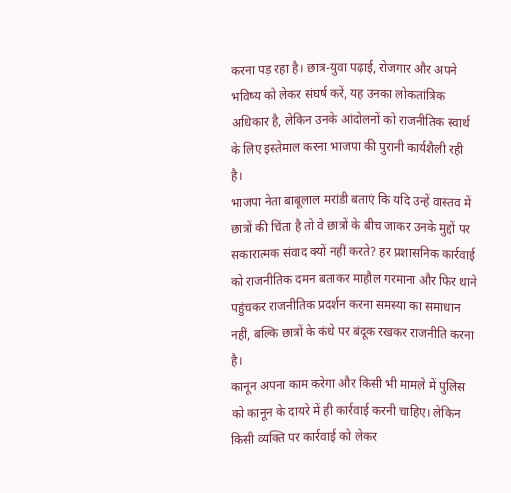करना पड़ रहा है। छात्र-युवा पढ़ाई, रोजगार और अपने भविष्य को लेकर संघर्ष करें, यह उनका लोकतांत्रिक अधिकार है, लेकिन उनके आंदोलनों को राजनीतिक स्वार्थ के लिए इस्तेमाल करना भाजपा की पुरानी कार्यशैली रही है।
भाजपा नेता बाबूलाल मरांडी बताएं कि यदि उन्हें वास्तव में छात्रों की चिंता है तो वे छात्रों के बीच जाकर उनके मुद्दों पर सकारात्मक संवाद क्यों नहीं करते? हर प्रशासनिक कार्रवाई को राजनीतिक दमन बताकर माहौल गरमाना और फिर थाने पहुंचकर राजनीतिक प्रदर्शन करना समस्या का समाधान नहीं, बल्कि छात्रों के कंधे पर बंदूक रखकर राजनीति करना है।
कानून अपना काम करेगा और किसी भी मामले में पुलिस को कानून के दायरे में ही कार्रवाई करनी चाहिए। लेकिन किसी व्यक्ति पर कार्रवाई को लेकर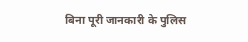बिना पूरी जानकारी के पुलिस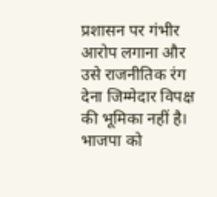प्रशासन पर गंभीर आरोप लगाना और उसे राजनीतिक रंग देना जिम्मेदार विपक्ष की भूमिका नहीं है। भाजपा को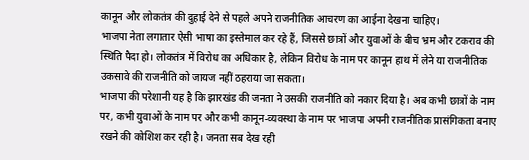कानून और लोकतंत्र की दुहाई देने से पहले अपने राजनीतिक आचरण का आईना देखना चाहिए।
भाजपा नेता लगातार ऐसी भाषा का इस्तेमाल कर रहे हैं, जिससे छात्रों और युवाओं के बीच भ्रम और टकराव की स्थिति पैदा हो। लोकतंत्र में विरोध का अधिकार है, लेकिन विरोध के नाम पर कानून हाथ में लेने या राजनीतिक उकसावे की राजनीति को जायज नहीं ठहराया जा सकता।
भाजपा की परेशानी यह है कि झारखंड की जनता ने उसकी राजनीति को नकार दिया है। अब कभी छात्रों के नाम पर, कभी युवाओं के नाम पर और कभी कानून-व्यवस्था के नाम पर भाजपा अपनी राजनीतिक प्रासंगिकता बनाए रखने की कोशिश कर रही है। जनता सब देख रही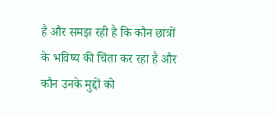है और समझ रही है कि कौन छात्रों के भविष्य की चिंता कर रहा है और कौन उनके मुद्दों को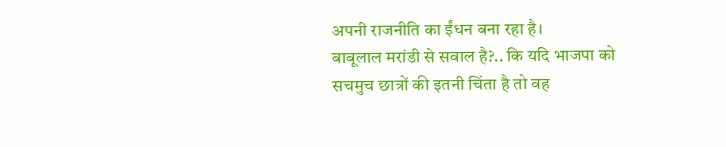अपनी राजनीति का ईंधन बना रहा है।
बाबूलाल मरांडी से सवाल है?.. कि यदि भाजपा को सचमुच छात्रों की इतनी चिंता है तो वह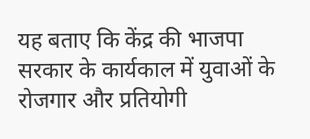यह बताए कि केंद्र की भाजपा सरकार के कार्यकाल में युवाओं के रोजगार और प्रतियोगी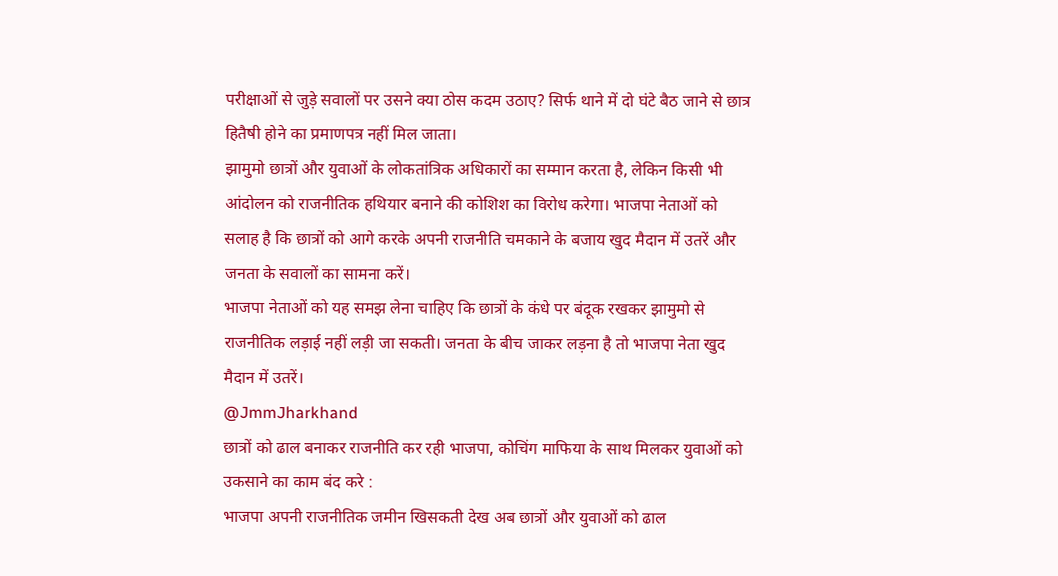परीक्षाओं से जुड़े सवालों पर उसने क्या ठोस कदम उठाए? सिर्फ थाने में दो घंटे बैठ जाने से छात्र हितैषी होने का प्रमाणपत्र नहीं मिल जाता।
झामुमो छात्रों और युवाओं के लोकतांत्रिक अधिकारों का सम्मान करता है, लेकिन किसी भी आंदोलन को राजनीतिक हथियार बनाने की कोशिश का विरोध करेगा। भाजपा नेताओं को सलाह है कि छात्रों को आगे करके अपनी राजनीति चमकाने के बजाय खुद मैदान में उतरें और जनता के सवालों का सामना करें।
भाजपा नेताओं को यह समझ लेना चाहिए कि छात्रों के कंधे पर बंदूक रखकर झामुमो से राजनीतिक लड़ाई नहीं लड़ी जा सकती। जनता के बीच जाकर लड़ना है तो भाजपा नेता खुद मैदान में उतरें।
@JmmJharkhand
छात्रों को ढाल बनाकर राजनीति कर रही भाजपा, कोचिंग माफिया के साथ मिलकर युवाओं को उकसाने का काम बंद करे :
भाजपा अपनी राजनीतिक जमीन खिसकती देख अब छात्रों और युवाओं को ढाल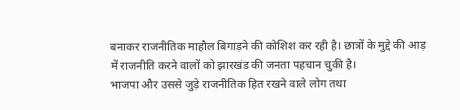बनाकर राजनीतिक माहौल बिगाड़ने की कोशिश कर रही है। छात्रों के मुद्दे की आड़ में राजनीति करने वालों को झारखंड की जनता पहचान चुकी है।
भाजपा और उससे जुड़े राजनीतिक हित रखने वाले लोग तथा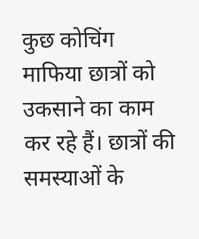कुछ कोचिंग माफिया छात्रों को उकसाने का काम कर रहे हैं। छात्रों की समस्याओं के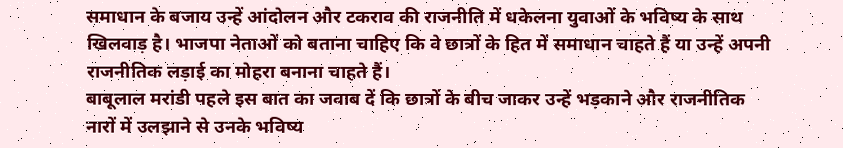समाधान के बजाय उन्हें आंदोलन और टकराव की राजनीति में धकेलना युवाओं के भविष्य के साथ खिलवाड़ है। भाजपा नेताओं को बताना चाहिए कि वे छात्रों के हित में समाधान चाहते हैं या उन्हें अपनी राजनीतिक लड़ाई का मोहरा बनाना चाहते हैं।
बाबूलाल मरांडी पहले इस बात का जवाब दें कि छात्रों के बीच जाकर उन्हें भड़काने और राजनीतिक नारों में उलझाने से उनके भविष्य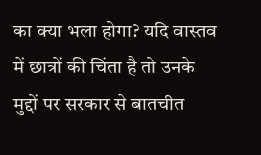का क्या भला होगा? यदि वास्तव में छात्रों की चिंता है तो उनके मुद्दों पर सरकार से बातचीत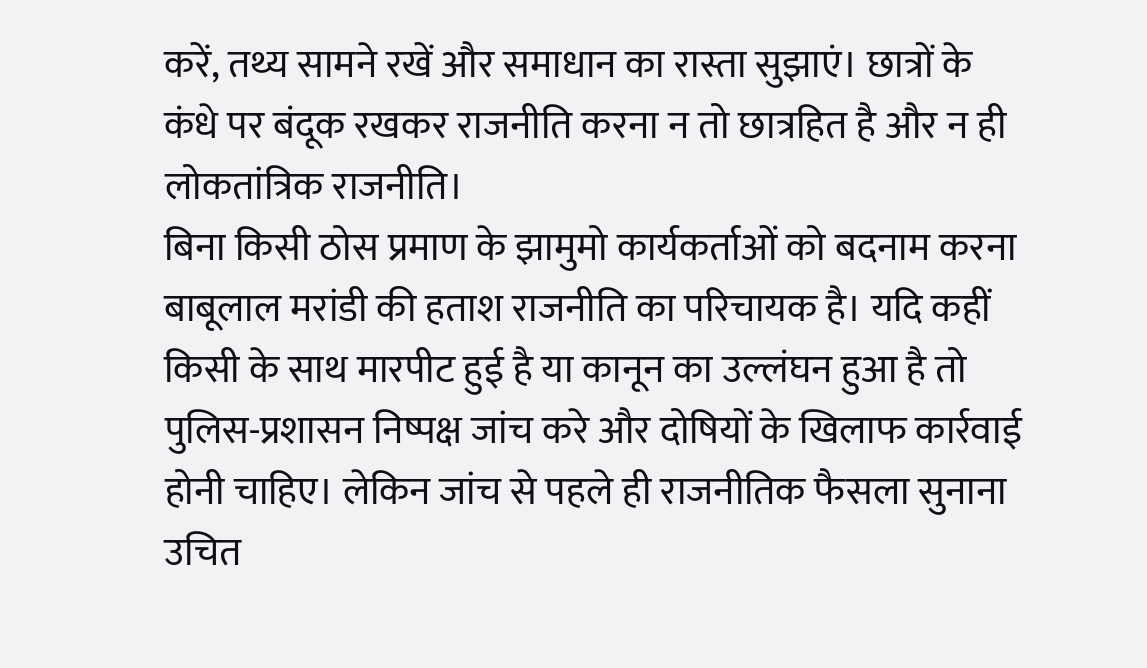करें, तथ्य सामने रखें और समाधान का रास्ता सुझाएं। छात्रों के कंधे पर बंदूक रखकर राजनीति करना न तो छात्रहित है और न ही लोकतांत्रिक राजनीति।
बिना किसी ठोस प्रमाण के झामुमो कार्यकर्ताओं को बदनाम करना बाबूलाल मरांडी की हताश राजनीति का परिचायक है। यदि कहीं किसी के साथ मारपीट हुई है या कानून का उल्लंघन हुआ है तो पुलिस-प्रशासन निष्पक्ष जांच करे और दोषियों के खिलाफ कार्रवाई होनी चाहिए। लेकिन जांच से पहले ही राजनीतिक फैसला सुनाना उचित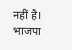नहीं है।
भाजपा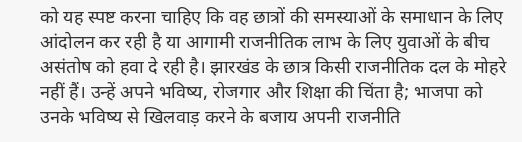को यह स्पष्ट करना चाहिए कि वह छात्रों की समस्याओं के समाधान के लिए आंदोलन कर रही है या आगामी राजनीतिक लाभ के लिए युवाओं के बीच असंतोष को हवा दे रही है। झारखंड के छात्र किसी राजनीतिक दल के मोहरे नहीं हैं। उन्हें अपने भविष्य, रोजगार और शिक्षा की चिंता है; भाजपा को उनके भविष्य से खिलवाड़ करने के बजाय अपनी राजनीति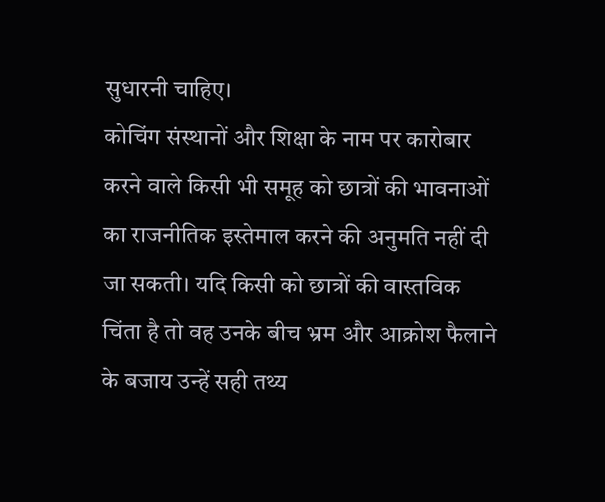सुधारनी चाहिए।
कोचिंग संस्थानों और शिक्षा के नाम पर कारोबार करने वाले किसी भी समूह को छात्रों की भावनाओं का राजनीतिक इस्तेमाल करने की अनुमति नहीं दी जा सकती। यदि किसी को छात्रों की वास्तविक चिंता है तो वह उनके बीच भ्रम और आक्रोश फैलाने के बजाय उन्हें सही तथ्य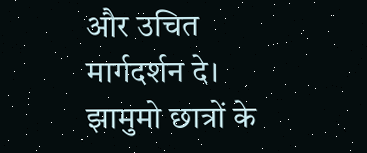और उचित मार्गदर्शन दे।
झामुमो छात्रों के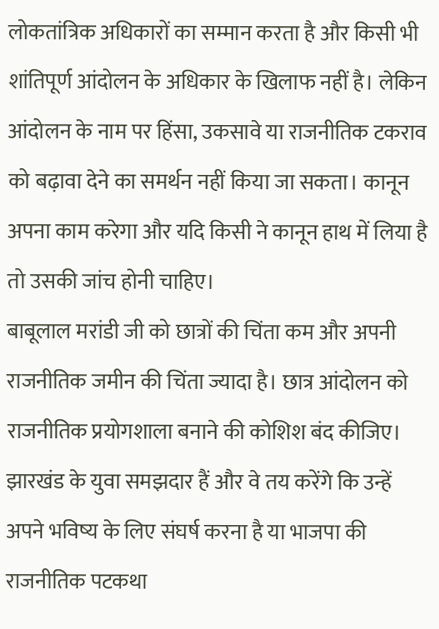लोकतांत्रिक अधिकारों का सम्मान करता है और किसी भी शांतिपूर्ण आंदोलन के अधिकार के खिलाफ नहीं है। लेकिन आंदोलन के नाम पर हिंसा, उकसावे या राजनीतिक टकराव को बढ़ावा देने का समर्थन नहीं किया जा सकता। कानून अपना काम करेगा और यदि किसी ने कानून हाथ में लिया है तो उसकी जांच होनी चाहिए।
बाबूलाल मरांडी जी को छात्रों की चिंता कम और अपनी राजनीतिक जमीन की चिंता ज्यादा है। छात्र आंदोलन को राजनीतिक प्रयोगशाला बनाने की कोशिश बंद कीजिए। झारखंड के युवा समझदार हैं और वे तय करेंगे कि उन्हें अपने भविष्य के लिए संघर्ष करना है या भाजपा की राजनीतिक पटकथा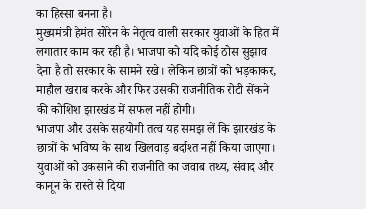का हिस्सा बनना है।
मुख्यमंत्री हेमंत सोरेन के नेतृत्व वाली सरकार युवाओं के हित में लगातार काम कर रही है। भाजपा को यदि कोई ठोस सुझाव देना है तो सरकार के सामने रखे। लेकिन छात्रों को भड़काकर, माहौल खराब करके और फिर उसकी राजनीतिक रोटी सेंकने की कोशिश झारखंड में सफल नहीं होगी।
भाजपा और उसके सहयोगी तत्व यह समझ लें कि झारखंड के छात्रों के भविष्य के साथ खिलवाड़ बर्दाश्त नहीं किया जाएगा। युवाओं को उकसाने की राजनीति का जवाब तथ्य, संवाद और कानून के रास्ते से दिया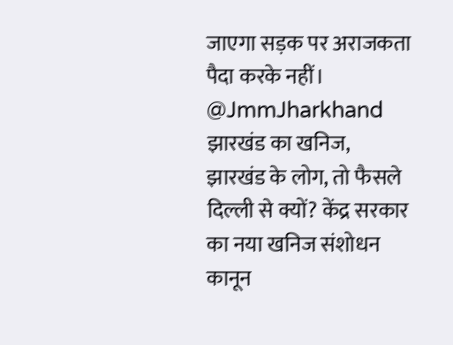जाएगा सड़क पर अराजकता पैदा करके नहीं।
@JmmJharkhand
झारखंड का खनिज, झारखंड के लोग, तो फैसले दिल्ली से क्यों? केंद्र सरकार का नया खनिज संशोधन कानून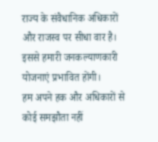राज्य के संवैधानिक अधिकारों और राजस्व पर सीधा वार है। इससे हमारी जनकल्याणकारी योजनाएं प्रभावित होंगी।
हम अपने हक और अधिकारों से कोई समझौता नहीं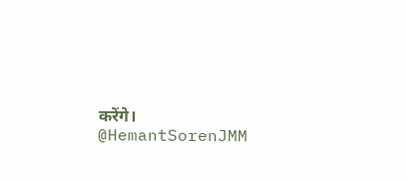करेंगे।
@HemantSorenJMM